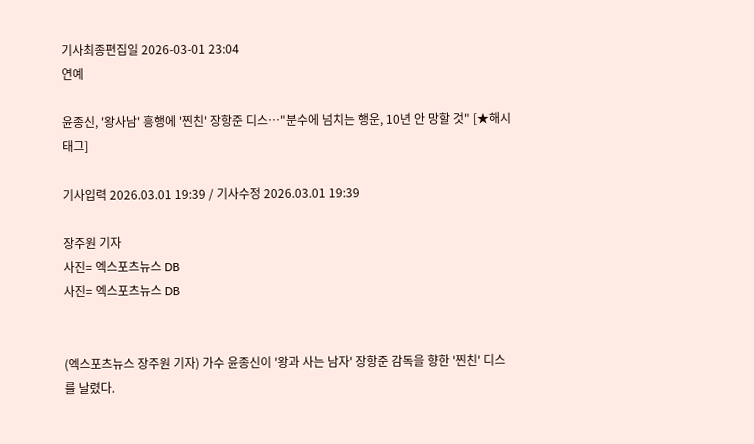기사최종편집일 2026-03-01 23:04
연예

윤종신, '왕사남' 흥행에 '찐친' 장항준 디스…"분수에 넘치는 행운, 10년 안 망할 것" [★해시태그]

기사입력 2026.03.01 19:39 / 기사수정 2026.03.01 19:39

장주원 기자
사진= 엑스포츠뉴스 DB
사진= 엑스포츠뉴스 DB


(엑스포츠뉴스 장주원 기자) 가수 윤종신이 '왕과 사는 남자' 장항준 감독을 향한 '찐친' 디스를 날렸다.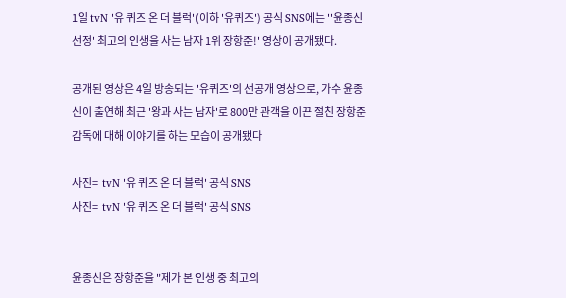1일 tvN '유 퀴즈 온 더 블럭'(이하 '유퀴즈') 공식 SNS에는 ''윤종신 선정' 최고의 인생을 사는 남자 1위 장항준!' 영상이 공개됐다.

공개된 영상은 4일 방송되는 '유퀴즈'의 선공개 영상으로, 가수 윤종신이 출연해 최근 '왕과 사는 남자'로 800만 관객을 이끈 절친 장항준 감독에 대해 이야기를 하는 모습이 공개됐다

사진=  tvN '유 퀴즈 온 더 블럭' 공식 SNS
사진=  tvN '유 퀴즈 온 더 블럭' 공식 SNS


윤종신은 장항준을 "제가 본 인생 중 최고의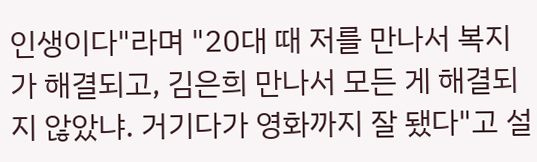인생이다"라며 "20대 때 저를 만나서 복지가 해결되고, 김은희 만나서 모든 게 해결되지 않았냐. 거기다가 영화까지 잘 됐다"고 설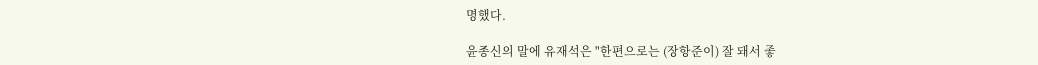명했다.

윤종신의 말에 유재석은 "한편으로는 (장항준이) 잘 돼서 좋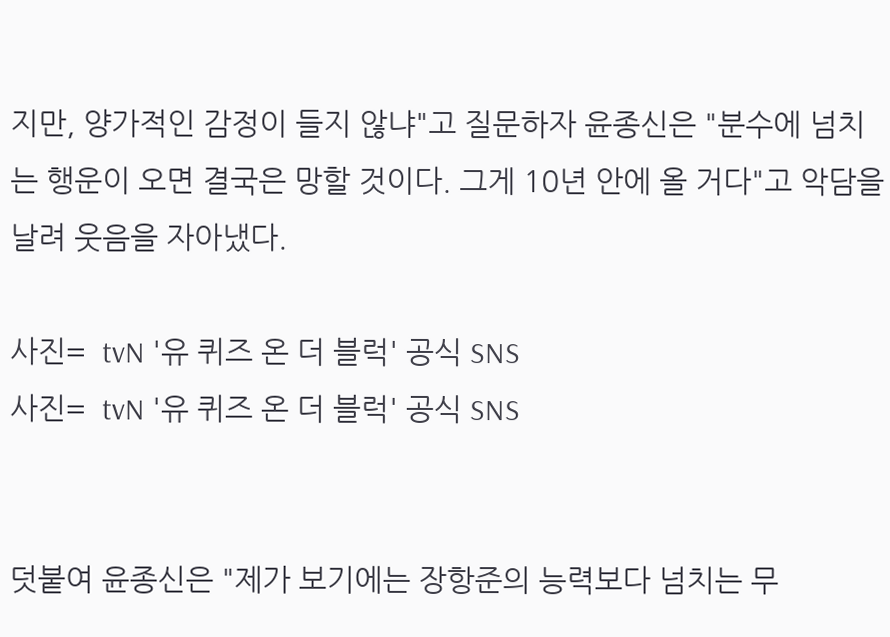지만, 양가적인 감정이 들지 않냐"고 질문하자 윤종신은 "분수에 넘치는 행운이 오면 결국은 망할 것이다. 그게 10년 안에 올 거다"고 악담을 날려 웃음을 자아냈다.

사진=  tvN '유 퀴즈 온 더 블럭' 공식 SNS
사진=  tvN '유 퀴즈 온 더 블럭' 공식 SNS


덧붙여 윤종신은 "제가 보기에는 장항준의 능력보다 넘치는 무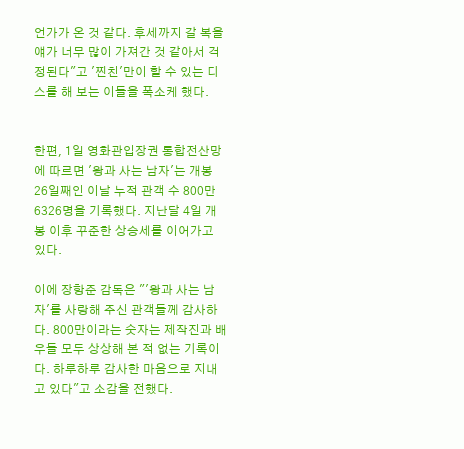언가가 온 것 같다. 후세까지 갈 복을 얘가 너무 많이 가져간 것 같아서 걱정된다"고 '찐친'만이 할 수 있는 디스를 해 보는 이들을 폭소케 했다.


한편, 1일 영화관입장권 통합전산망에 따르면 '왕과 사는 남자'는 개봉 26일째인 이날 누적 관객 수 800만6326명을 기록했다. 지난달 4일 개봉 이후 꾸준한 상승세를 이어가고 있다.

이에 장항준 감독은 "'왕과 사는 남자'를 사랑해 주신 관객들께 감사하다. 800만이라는 숫자는 제작진과 배우들 모두 상상해 본 적 없는 기록이다. 하루하루 감사한 마음으로 지내고 있다"고 소감을 전했다.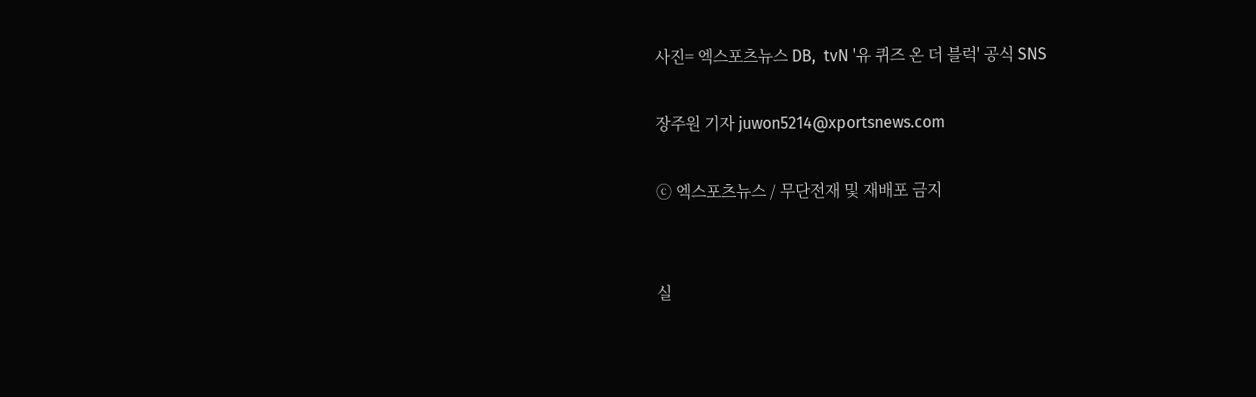사진= 엑스포츠뉴스 DB,  tvN '유 퀴즈 온 더 블럭' 공식 SNS

장주원 기자 juwon5214@xportsnews.com

ⓒ 엑스포츠뉴스 / 무단전재 및 재배포 금지


실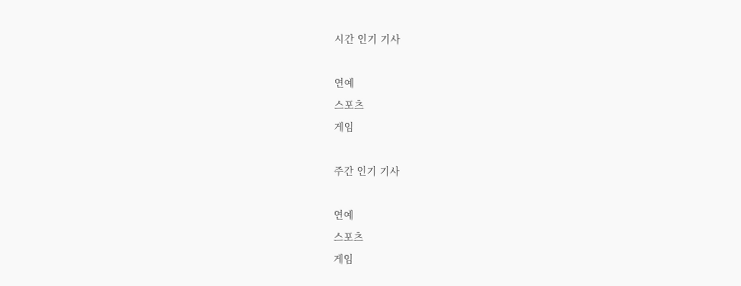시간 인기 기사

연예
스포츠
게임

주간 인기 기사

연예
스포츠
게임